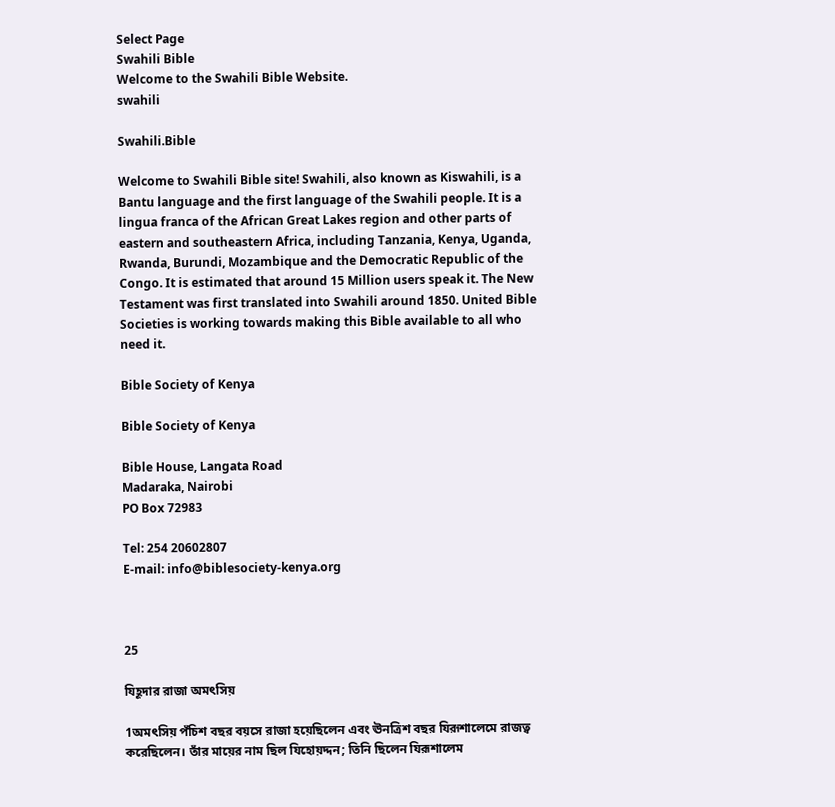Select Page
Swahili Bible
Welcome to the Swahili Bible Website.
swahili

Swahili.Bible

Welcome to Swahili Bible site! Swahili, also known as Kiswahili, is a Bantu language and the first language of the Swahili people. It is a lingua franca of the African Great Lakes region and other parts of eastern and southeastern Africa, including Tanzania, Kenya, Uganda, Rwanda, Burundi, Mozambique and the Democratic Republic of the Congo. It is estimated that around 15 Million users speak it. The New Testament was first translated into Swahili around 1850. United Bible Societies is working towards making this Bible available to all who need it.

Bible Society of Kenya

Bible Society of Kenya

Bible House, Langata Road
Madaraka, Nairobi
PO Box 72983

Tel: 254 20602807
E-mail: info@biblesociety-kenya.org



25

যিহূদার রাজা অমৎসিয়

1অমৎসিয় পঁচিশ বছর বয়সে রাজা হয়েছিলেন এবং ঊনত্রিশ বছর যিরূশালেমে রাজত্ব করেছিলেন। তাঁর মায়ের নাম ছিল যিহোয়দ্দন; তিনি ছিলেন যিরূশালেম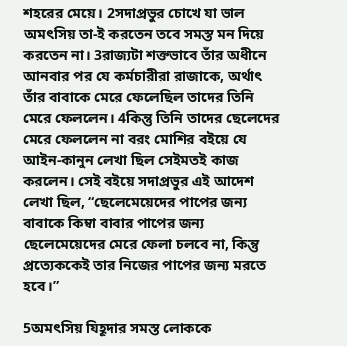শহরের মেয়ে। 2সদাপ্রভুর চোখে যা ভাল অমৎসিয় তা-ই করতেন তবে সমস্ত মন দিয়ে করতেন না। 3রাজ্যটা শক্তভাবে তাঁর অধীনে আনবার পর যে কর্মচারীরা রাজাকে, অর্থাৎ তাঁর বাবাকে মেরে ফেলেছিল তাদের তিনি মেরে ফেললেন। 4কিন্তু তিনি তাদের ছেলেদের মেরে ফেললেন না বরং মোশির বইয়ে যে আইন-কানুন লেখা ছিল সেইমতই কাজ করলেন। সেই বইয়ে সদাপ্রভুর এই আদেশ লেখা ছিল, “ছেলেমেয়েদের পাপের জন্য বাবাকে কিম্বা বাবার পাপের জন্য ছেলেমেয়েদের মেরে ফেলা চলবে না, কিন্তু প্রত্যেককেই তার নিজের পাপের জন্য মরতে হবে।”

5অমৎসিয় যিহূদার সমস্ত লোককে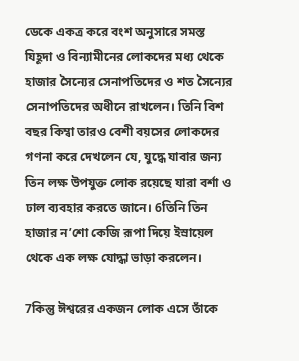ডেকে একত্র করে বংশ অনুসারে সমস্ত যিহূদা ও বিন্যামীনের লোকদের মধ্য থেকে হাজার সৈন্যের সেনাপতিদের ও শত সৈন্যের সেনাপতিদের অধীনে রাখলেন। তিনি বিশ বছর কিম্বা তারও বেশী বয়সের লোকদের গণনা করে দেখলেন যে, যুদ্ধে যাবার জন্য তিন লক্ষ উপযুক্ত লোক রয়েছে যারা বর্শা ও ঢাল ব্যবহার করতে জানে। 6তিনি তিন হাজার ন’শো কেজি রূপা দিয়ে ইস্রায়েল থেকে এক লক্ষ যোদ্ধা ভাড়া করলেন।

7কিন্তু ঈশ্বরের একজন লোক এসে তাঁকে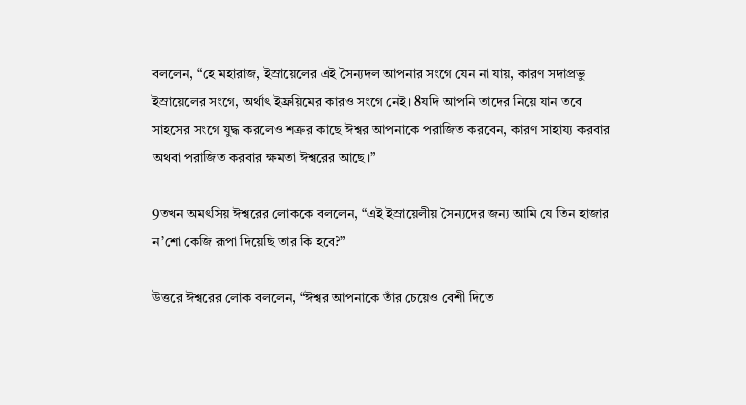বললেন, “হে মহারাজ, ইস্রায়েলের এই সৈন্যদল আপনার সংগে যেন না যায়, কারণ সদাপ্রভু ইস্রায়েলের সংগে, অর্থাৎ ইফ্রয়িমের কারও সংগে নেই। 8যদি আপনি তাদের নিয়ে যান তবে সাহসের সংগে যুদ্ধ করলেও শত্রুর কাছে ঈশ্বর আপনাকে পরাজিত করবেন, কারণ সাহায্য করবার অথবা পরাজিত করবার ক্ষমতা ঈশ্বরের আছে।”

9তখন অমৎসিয় ঈশ্বরের লোককে বললেন, “এই ইস্রায়েলীয় সৈন্যদের জন্য আমি যে তিন হাজার ন’শো কেজি রূপা দিয়েছি তার কি হবে?”

উত্তরে ঈশ্বরের লোক বললেন, “ঈশ্বর আপনাকে তাঁর চেয়েও বেশী দিতে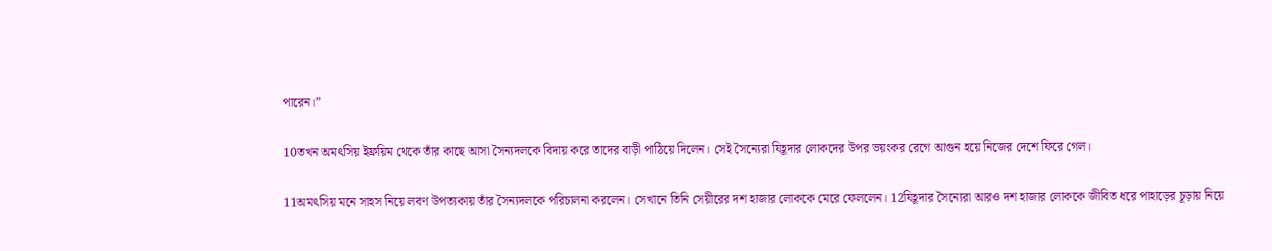পারেন।”

10তখন অমৎসিয় ইফ্রয়িম থেকে তাঁর কাছে আসা সৈন্যদলকে বিদায় করে তাদের বাড়ী পাঠিয়ে দিলেন। সেই সৈন্যেরা যিহূদার লোকদের উপর ভয়ংকর রেগে আগুন হয়ে নিজের দেশে ফিরে গেল।

11অমৎসিয় মনে সাহস নিয়ে লবণ উপত্যকায় তাঁর সৈন্যদলকে পরিচালনা করলেন। সেখানে তিনি সেয়ীরের দশ হাজার লোককে মেরে ফেললেন। 12যিহূদার সৈন্যেরা আরও দশ হাজার লোককে জীবিত ধরে পাহাড়ের চূড়ায় নিয়ে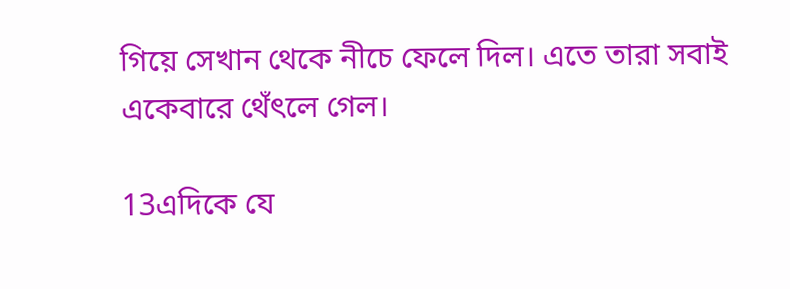গিয়ে সেখান থেকে নীচে ফেলে দিল। এতে তারা সবাই একেবারে থেঁৎলে গেল।

13এদিকে যে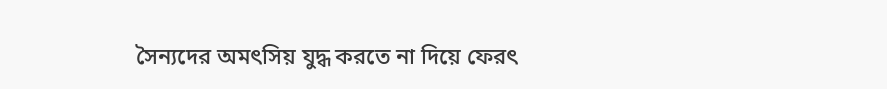সৈন্যদের অমৎসিয় যুদ্ধ করতে না দিয়ে ফেরৎ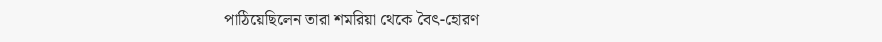পাঠিয়েছিলেন তারা শমরিয়া থেকে বৈৎ-হোরণ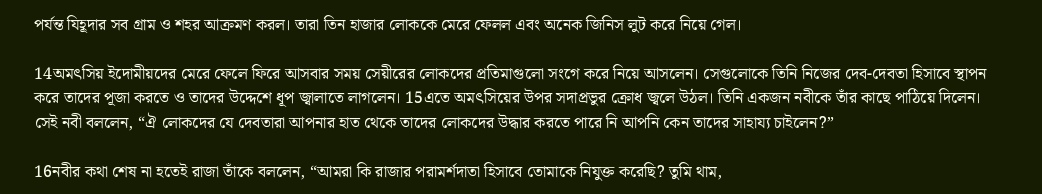পর্যন্ত যিহূদার সব গ্রাম ও শহর আক্রমণ করল। তারা তিন হাজার লোককে মেরে ফেলল এবং অনেক জিনিস লুট করে নিয়ে গেল।

14অমৎসিয় ইদোমীয়দের মেরে ফেলে ফিরে আসবার সময় সেয়ীরের লোকদের প্রতিমাগুলো সংগে করে নিয়ে আসলেন। সেগুলোকে তিনি নিজের দেব-দেবতা হিসাবে স্থাপন করে তাদের পূজা করতে ও তাদের উদ্দেশে ধূপ জ্বালাতে লাগলেন। 15এতে অমৎসিয়ের উপর সদাপ্রভুর ক্রোধ জ্বলে উঠল। তিনি একজন নবীকে তাঁর কাছে পাঠিয়ে দিলেন। সেই নবী বললেন, “ঐ লোকদের যে দেবতারা আপনার হাত থেকে তাদের লোকদের উদ্ধার করতে পারে নি আপনি কেন তাদের সাহায্য চাইলেন?”

16নবীর কথা শেষ না হতেই রাজা তাঁকে বললেন, “আমরা কি রাজার পরামর্শদাতা হিসাবে তোমাকে নিযুক্ত করেছি? তুমি থাম,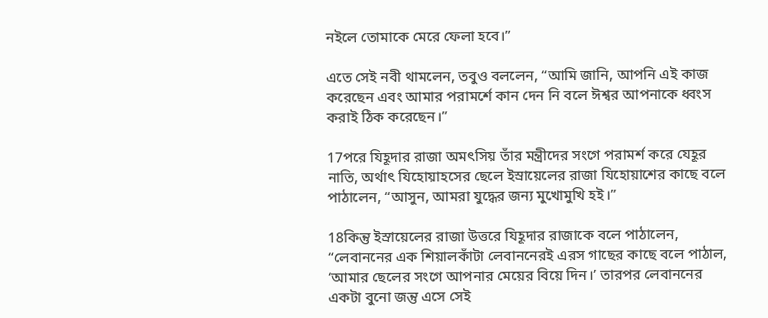নইলে তোমাকে মেরে ফেলা হবে।”

এতে সেই নবী থামলেন, তবুও বললেন, “আমি জানি, আপনি এই কাজ করেছেন এবং আমার পরামর্শে কান দেন নি বলে ঈশ্বর আপনাকে ধ্বংস করাই ঠিক করেছেন।”

17পরে যিহূদার রাজা অমৎসিয় তাঁর মন্ত্রীদের সংগে পরামর্শ করে যেহূর নাতি, অর্থাৎ যিহোয়াহসের ছেলে ইস্রায়েলের রাজা যিহোয়াশের কাছে বলে পাঠালেন, “আসুন, আমরা যুদ্ধের জন্য মুখোমুখি হই।”

18কিন্তু ইস্রায়েলের রাজা উত্তরে যিহূদার রাজাকে বলে পাঠালেন, “লেবাননের এক শিয়ালকাঁটা লেবাননেরই এরস গাছের কাছে বলে পাঠাল, ‘আমার ছেলের সংগে আপনার মেয়ের বিয়ে দিন।’ তারপর লেবাননের একটা বুনো জন্তু এসে সেই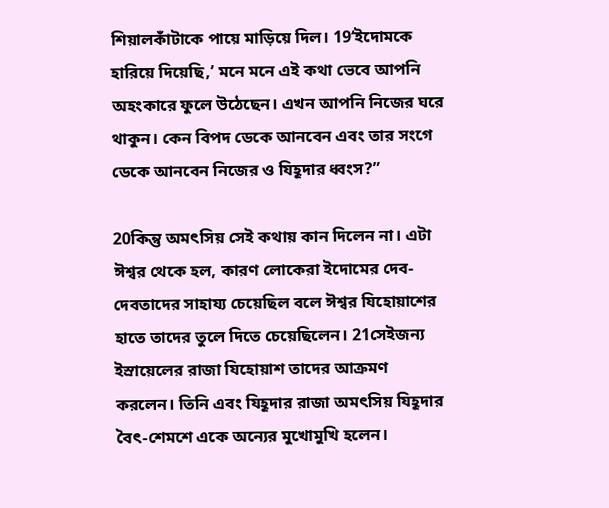শিয়ালকাঁটাকে পায়ে মাড়িয়ে দিল। 19‘ইদোমকে হারিয়ে দিয়েছি,’ মনে মনে এই কথা ভেবে আপনি অহংকারে ফুলে উঠেছেন। এখন আপনি নিজের ঘরে থাকুন। কেন বিপদ ডেকে আনবেন এবং তার সংগে ডেকে আনবেন নিজের ও যিহূদার ধ্বংস?”

20কিন্তু অমৎসিয় সেই কথায় কান দিলেন না। এটা ঈশ্বর থেকে হল, কারণ লোকেরা ইদোমের দেব-দেবতাদের সাহায্য চেয়েছিল বলে ঈশ্বর যিহোয়াশের হাতে তাদের তুলে দিতে চেয়েছিলেন। 21সেইজন্য ইস্রায়েলের রাজা যিহোয়াশ তাদের আক্রমণ করলেন। তিনি এবং যিহূদার রাজা অমৎসিয় যিহূদার বৈৎ-শেমশে একে অন্যের মুখোমুখি হলেন।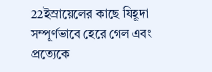22ইস্রায়েলের কাছে যিহূদা সম্পূর্ণভাবে হেরে গেল এবং প্রত্যেকে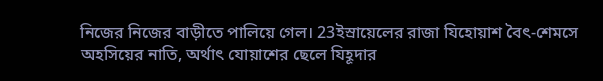নিজের নিজের বাড়ীতে পালিয়ে গেল। 23ইস্রায়েলের রাজা যিহোয়াশ বৈৎ-শেমসে অহসিয়ের নাতি, অর্থাৎ যোয়াশের ছেলে যিহূদার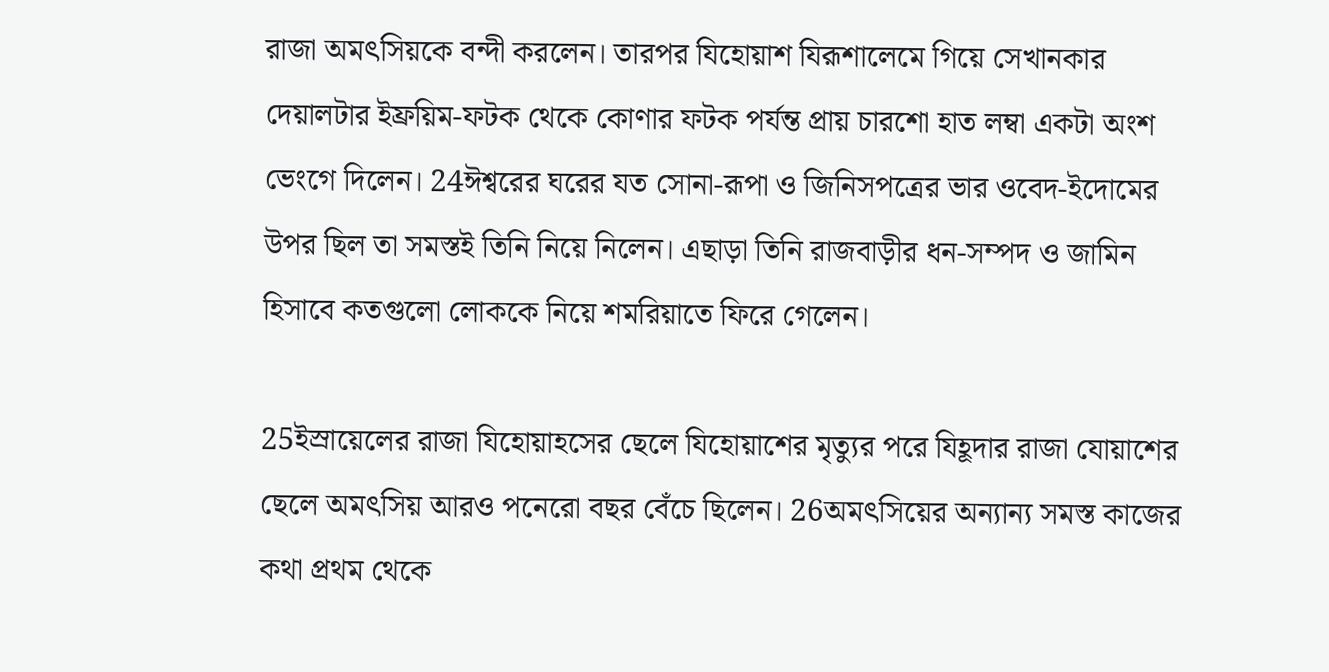রাজা অমৎসিয়কে বন্দী করলেন। তারপর যিহোয়াশ যিরূশালেমে গিয়ে সেখানকার দেয়ালটার ইফ্রয়িম-ফটক থেকে কোণার ফটক পর্যন্ত প্রায় চারশো হাত লম্বা একটা অংশ ভেংগে দিলেন। 24ঈশ্বরের ঘরের যত সোনা-রূপা ও জিনিসপত্রের ভার ওবেদ-ইদোমের উপর ছিল তা সমস্তই তিনি নিয়ে নিলেন। এছাড়া তিনি রাজবাড়ীর ধন-সম্পদ ও জামিন হিসাবে কতগুলো লোককে নিয়ে শমরিয়াতে ফিরে গেলেন।

25ইস্রায়েলের রাজা যিহোয়াহসের ছেলে যিহোয়াশের মৃত্যুর পরে যিহূদার রাজা যোয়াশের ছেলে অমৎসিয় আরও পনেরো বছর বেঁচে ছিলেন। 26অমৎসিয়ের অন্যান্য সমস্ত কাজের কথা প্রথম থেকে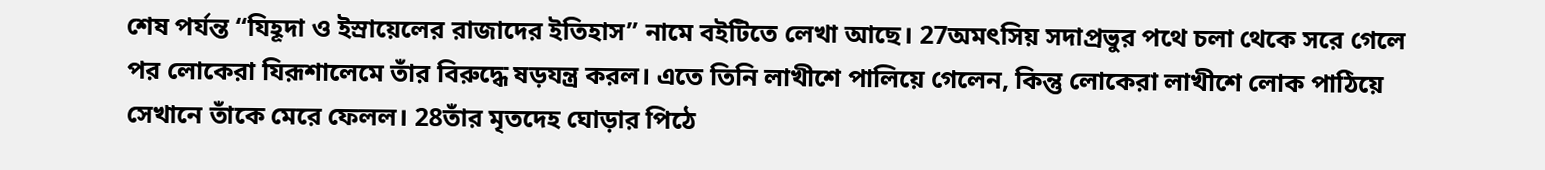শেষ পর্যন্ত “যিহূদা ও ইস্রায়েলের রাজাদের ইতিহাস” নামে বইটিতে লেখা আছে। 27অমৎসিয় সদাপ্রভুর পথে চলা থেকে সরে গেলে পর লোকেরা যিরূশালেমে তাঁর বিরুদ্ধে ষড়যন্ত্র করল। এতে তিনি লাখীশে পালিয়ে গেলেন, কিন্তু লোকেরা লাখীশে লোক পাঠিয়ে সেখানে তাঁকে মেরে ফেলল। 28তাঁর মৃতদেহ ঘোড়ার পিঠে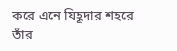করে এনে যিহূদার শহরে তাঁর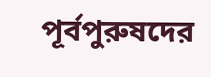পূর্বপুরুষদের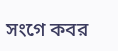সংগে কবর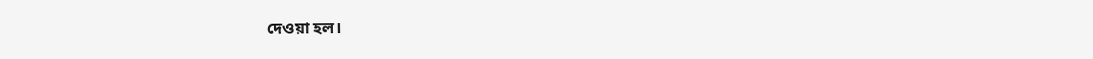দেওয়া হল।